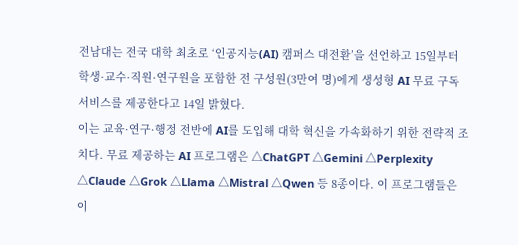전남대는 전국 대학 최초로 ‘인공지능(AI) 캠퍼스 대전환’을 선언하고 15일부터 학생·교수·직원·연구원을 포함한 전 구성원(3만여 명)에게 생성형 AI 무료 구독 서비스를 제공한다고 14일 밝혔다.
이는 교육·연구·행정 전반에 AI를 도입해 대학 혁신을 가속화하기 위한 전략적 조치다. 무료 제공하는 AI 프로그램은 △ChatGPT △Gemini △Perplexity △Claude △Grok △Llama △Mistral △Qwen 등 8종이다. 이 프로그램들은 이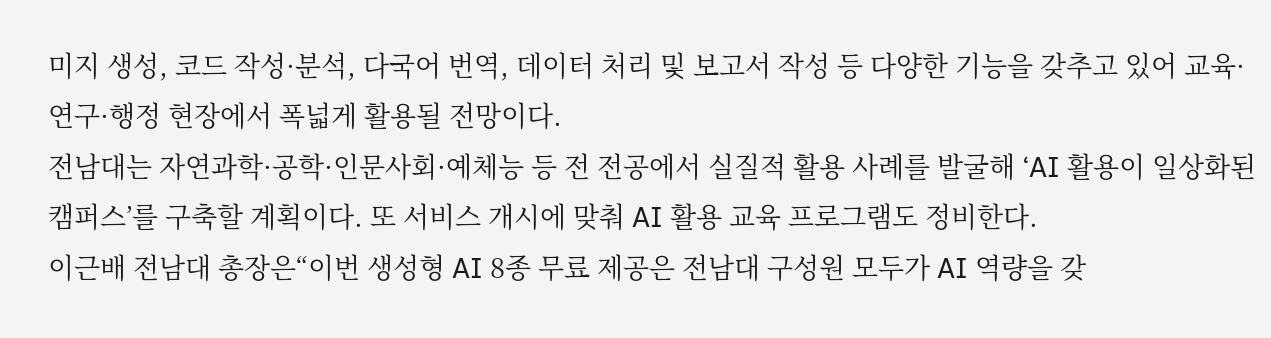미지 생성, 코드 작성·분석, 다국어 번역, 데이터 처리 및 보고서 작성 등 다양한 기능을 갖추고 있어 교육·연구·행정 현장에서 폭넓게 활용될 전망이다.
전남대는 자연과학·공학·인문사회·예체능 등 전 전공에서 실질적 활용 사례를 발굴해 ‘AI 활용이 일상화된 캠퍼스’를 구축할 계획이다. 또 서비스 개시에 맞춰 AI 활용 교육 프로그램도 정비한다.
이근배 전남대 총장은“이번 생성형 AI 8종 무료 제공은 전남대 구성원 모두가 AI 역량을 갖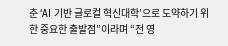춘 ‘AI 기반 글로컬 혁신대학’으로 도약하기 위한 중요한 출발점”이라며 “전 영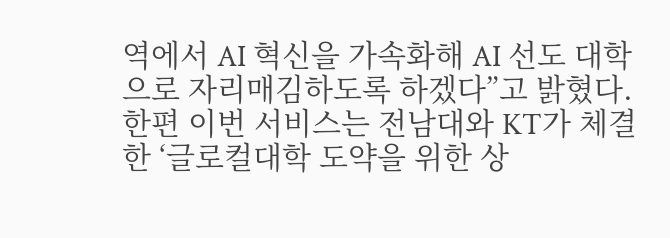역에서 AI 혁신을 가속화해 AI 선도 대학으로 자리매김하도록 하겠다”고 밝혔다.
한편 이번 서비스는 전남대와 KT가 체결한 ‘글로컬대학 도약을 위한 상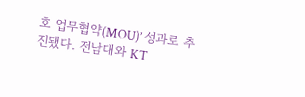호 업무협약(MOU)’ 성과로 추진됐다. 전남대와 KT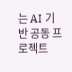는 AI 기반 공동 프로젝트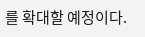를 확대할 예정이다.